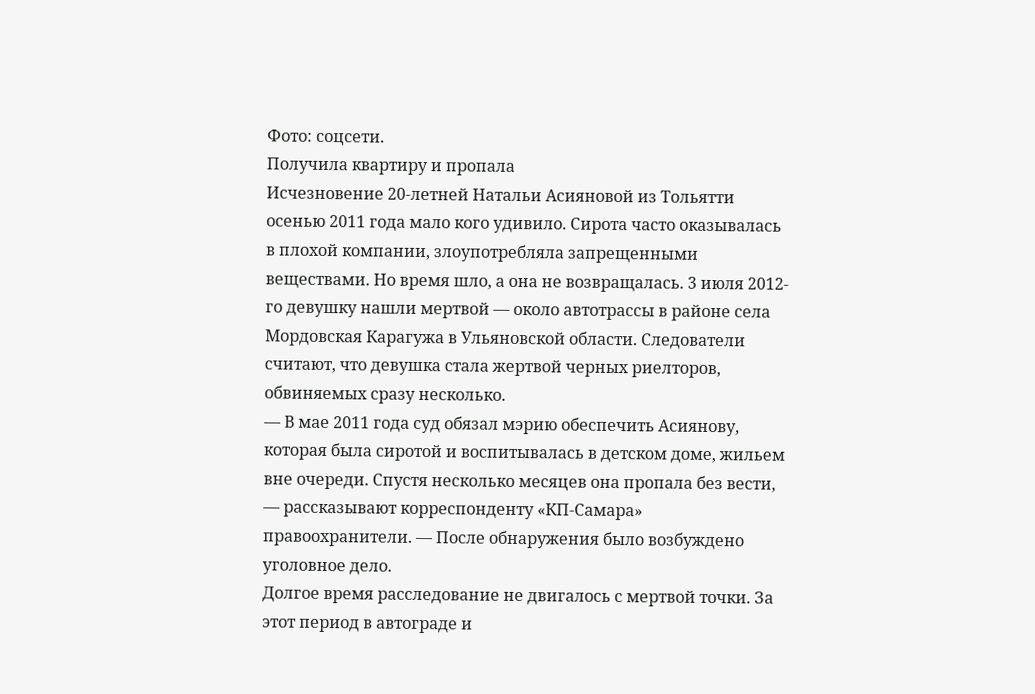Фото: соцсети.
Получила квартиру и пропала
Исчезновение 20-летней Натальи Асияновой из Тольятти осенью 2011 года мало кого удивило. Сирота часто оказывалась в плохой компании, злоупотребляла запрещенными веществами. Но время шло, а она не возвращалась. 3 июля 2012-го девушку нашли мертвой — около автотрассы в районе села Мордовская Карагужа в Ульяновской области. Следователи считают, что девушка стала жертвой черных риелторов, обвиняемых сразу несколько.
— В мае 2011 года суд обязал мэрию обеспечить Асиянову, которая была сиротой и воспитывалась в детском доме, жильем вне очереди. Спустя несколько месяцев она пропала без вести, — рассказывают корреспонденту «КП-Самара» правоохранители. — После обнаружения было возбуждено уголовное дело.
Долгое время расследование не двигалось с мертвой точки. За этот период в автограде и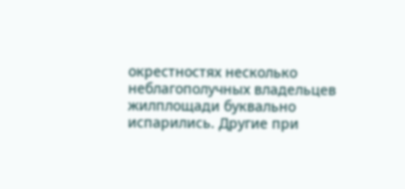окрестностях несколько неблагополучных владельцев жилплощади буквально испарились. Другие при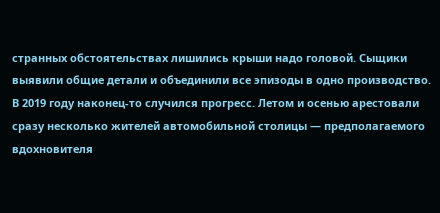странных обстоятельствах лишились крыши надо головой. Сыщики выявили общие детали и объединили все эпизоды в одно производство.
В 2019 году наконец-то случился прогресс. Летом и осенью арестовали сразу несколько жителей автомобильной столицы — предполагаемого вдохновителя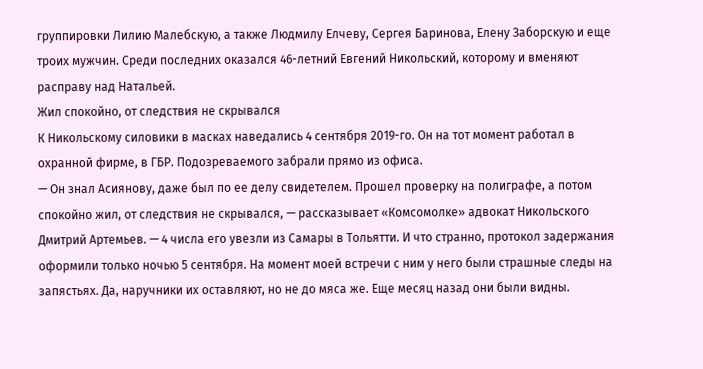группировки Лилию Малебскую, а также Людмилу Елчеву, Сергея Баринова, Елену Заборскую и еще троих мужчин. Среди последних оказался 46-летний Евгений Никольский, которому и вменяют расправу над Натальей.
Жил спокойно, от следствия не скрывался
К Никольскому силовики в масках наведались 4 сентября 2019-го. Он на тот момент работал в охранной фирме, в ГБР. Подозреваемого забрали прямо из офиса.
— Он знал Асиянову, даже был по ее делу свидетелем. Прошел проверку на полиграфе, а потом спокойно жил, от следствия не скрывался, — рассказывает «Комсомолке» адвокат Никольского Дмитрий Артемьев. — 4 числа его увезли из Самары в Тольятти. И что странно, протокол задержания оформили только ночью 5 сентября. На момент моей встречи с ним у него были страшные следы на запястьях. Да, наручники их оставляют, но не до мяса же. Еще месяц назад они были видны.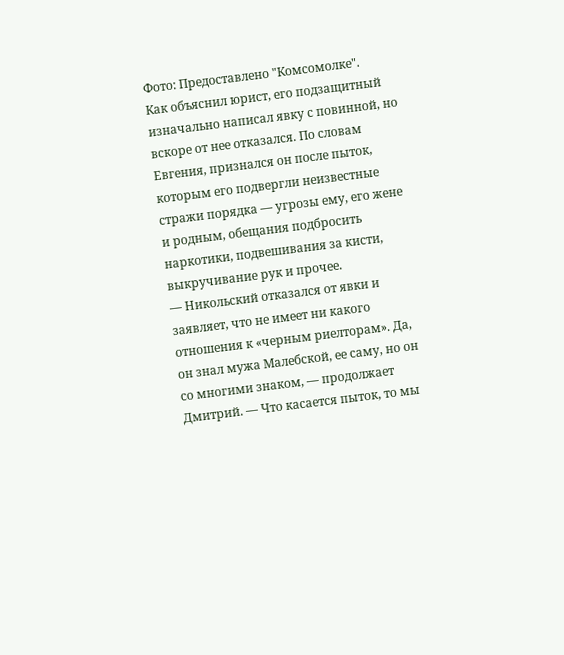Фото: Предоставлено "Комсомолке".
Как объяснил юрист, его подзащитный изначально написал явку с повинной, но вскоре от нее отказался. По словам Евгения, признался он после пыток, которым его подвергли неизвестные стражи порядка — угрозы ему, его жене и родным, обещания подбросить наркотики, подвешивания за кисти, выкручивание рук и прочее.
— Никольский отказался от явки и заявляет, что не имеет ни какого отношения к «черным риелторам». Да, он знал мужа Малебской, ее саму, но он со многими знаком, — продолжает Дмитрий. — Что касается пыток, то мы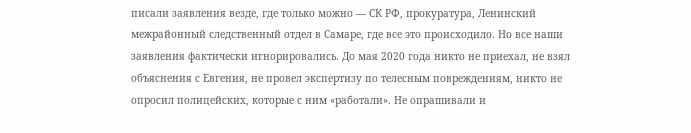писали заявления везде, где только можно — СК РФ, прокуратура, Ленинский межрайонный следственный отдел в Самаре, где все это происходило. Но все наши заявления фактически игнорировались. До мая 2020 года никто не приехал, не взял объяснения с Евгения, не провел экспертизу по телесным повреждениям, никто не опросил полицейских, которые с ним «работали». Не опрашивали и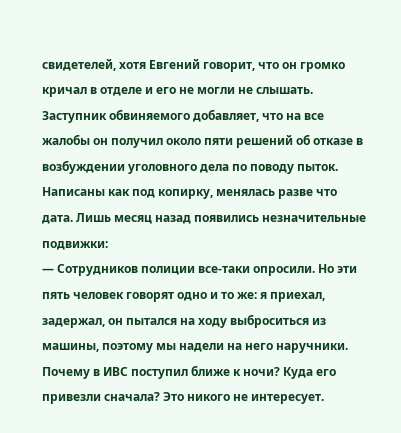свидетелей, хотя Евгений говорит, что он громко кричал в отделе и его не могли не слышать.
Заступник обвиняемого добавляет, что на все жалобы он получил около пяти решений об отказе в возбуждении уголовного дела по поводу пыток. Написаны как под копирку, менялась разве что дата. Лишь месяц назад появились незначительные подвижки:
— Сотрудников полиции все-таки опросили. Но эти пять человек говорят одно и то же: я приехал, задержал, он пытался на ходу выброситься из машины, поэтому мы надели на него наручники. Почему в ИВС поступил ближе к ночи? Куда его привезли сначала? Это никого не интересует.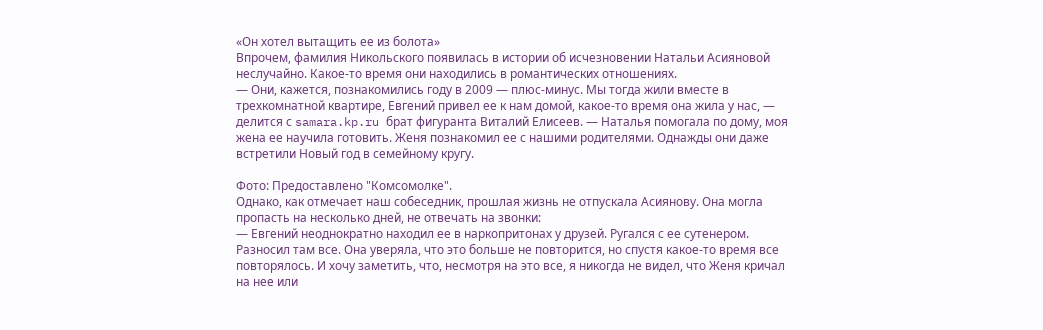«Он хотел вытащить ее из болота»
Впрочем, фамилия Никольского появилась в истории об исчезновении Натальи Асияновой неслучайно. Какое-то время они находились в романтических отношениях.
— Они, кажется, познакомились году в 2009 — плюс-минус. Мы тогда жили вместе в трехкомнатной квартире, Евгений привел ее к нам домой, какое-то время она жила у нас, — делится с samara.kp.ru брат фигуранта Виталий Елисеев. — Наталья помогала по дому, моя жена ее научила готовить. Женя познакомил ее с нашими родителями. Однажды они даже встретили Новый год в семейному кругу.

Фото: Предоставлено "Комсомолке".
Однако, как отмечает наш собеседник, прошлая жизнь не отпускала Асиянову. Она могла пропасть на несколько дней, не отвечать на звонки:
— Евгений неоднократно находил ее в наркопритонах у друзей. Ругался с ее сутенером. Разносил там все. Она уверяла, что это больше не повторится, но спустя какое-то время все повторялось. И хочу заметить, что, несмотря на это все, я никогда не видел, что Женя кричал на нее или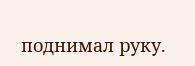поднимал руку.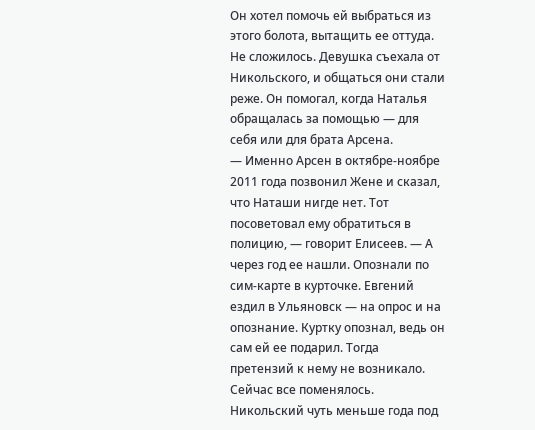Он хотел помочь ей выбраться из этого болота, вытащить ее оттуда.
Не сложилось. Девушка съехала от Никольского, и общаться они стали реже. Он помогал, когда Наталья обращалась за помощью — для себя или для брата Арсена.
— Именно Арсен в октябре-ноябре 2011 года позвонил Жене и сказал, что Наташи нигде нет. Тот посоветовал ему обратиться в полицию, — говорит Елисеев. — А через год ее нашли. Опознали по сим-карте в курточке. Евгений ездил в Ульяновск — на опрос и на опознание. Куртку опознал, ведь он сам ей ее подарил. Тогда претензий к нему не возникало.
Сейчас все поменялось. Никольский чуть меньше года под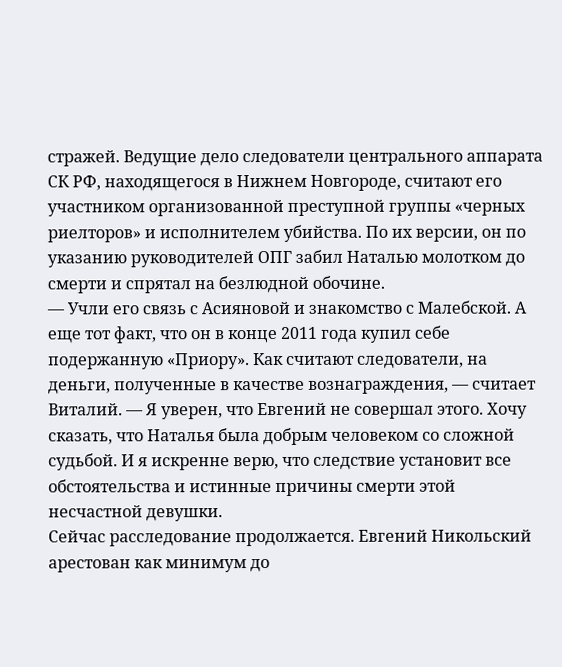стражей. Ведущие дело следователи центрального аппарата СК РФ, находящегося в Нижнем Новгороде, считают его участником организованной преступной группы «черных риелторов» и исполнителем убийства. По их версии, он по указанию руководителей ОПГ забил Наталью молотком до смерти и спрятал на безлюдной обочине.
— Учли его связь с Асияновой и знакомство с Малебской. А еще тот факт, что он в конце 2011 года купил себе подержанную «Приору». Как считают следователи, на деньги, полученные в качестве вознаграждения, — считает Виталий. — Я уверен, что Евгений не совершал этого. Хочу сказать, что Наталья была добрым человеком со сложной судьбой. И я искренне верю, что следствие установит все обстоятельства и истинные причины смерти этой несчастной девушки.
Сейчас расследование продолжается. Евгений Никольский арестован как минимум до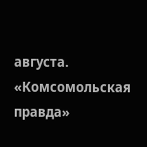августа. «Комсомольская правда»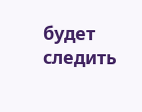будет следить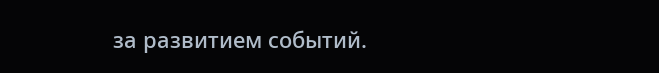за развитием событий.